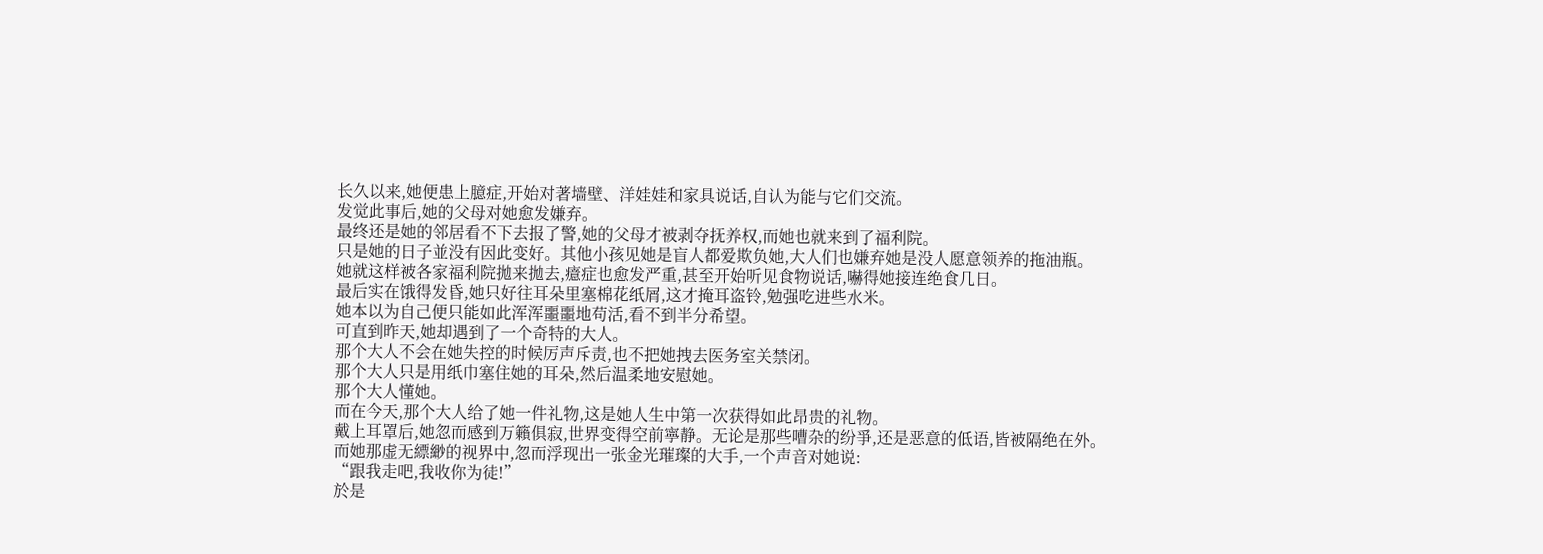长久以来,她便患上臆症,开始对著墙壁、洋娃娃和家具说话,自认为能与它们交流。
发觉此事后,她的父母对她愈发嫌弃。
最终还是她的邻居看不下去报了警,她的父母才被剥夺抚养权,而她也就来到了福利院。
只是她的日子並没有因此变好。其他小孩见她是盲人都爱欺负她,大人们也嫌弃她是没人愿意领养的拖油瓶。
她就这样被各家福利院拋来拋去,癔症也愈发严重,甚至开始听见食物说话,嚇得她接连绝食几日。
最后实在饿得发昏,她只好往耳朵里塞棉花纸屑,这才掩耳盗铃,勉强吃进些水米。
她本以为自己便只能如此浑浑噩噩地苟活,看不到半分希望。
可直到昨天,她却遇到了一个奇特的大人。
那个大人不会在她失控的时候厉声斥责,也不把她拽去医务室关禁闭。
那个大人只是用纸巾塞住她的耳朵,然后温柔地安慰她。
那个大人懂她。
而在今天,那个大人给了她一件礼物,这是她人生中第一次获得如此昂贵的礼物。
戴上耳罩后,她忽而感到万籟俱寂,世界变得空前寧静。无论是那些嘈杂的纷爭,还是恶意的低语,皆被隔绝在外。
而她那虚无縹緲的视界中,忽而浮现出一张金光璀璨的大手,一个声音对她说:
“跟我走吧,我收你为徒!”
於是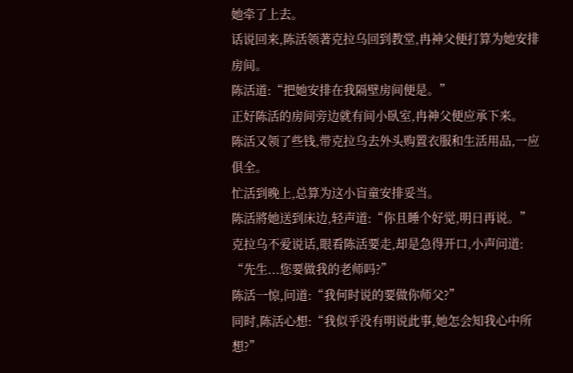她牵了上去。
话说回来,陈活领著克拉乌回到教堂,冉神父便打算为她安排房间。
陈活道:“把她安排在我隔壁房间便是。”
正好陈活的房间旁边就有间小臥室,冉神父便应承下来。
陈活又领了些钱,带克拉乌去外头购置衣服和生活用品,一应俱全。
忙活到晚上,总算为这小盲童安排妥当。
陈活將她送到床边,轻声道:“你且睡个好觉,明日再说。”
克拉乌不爱说话,眼看陈活要走,却是急得开口,小声问道:
“先生...您要做我的老师吗?”
陈活一惊,问道:“我何时说的要做你师父?”
同时,陈活心想:“我似乎没有明说此事,她怎会知我心中所想?”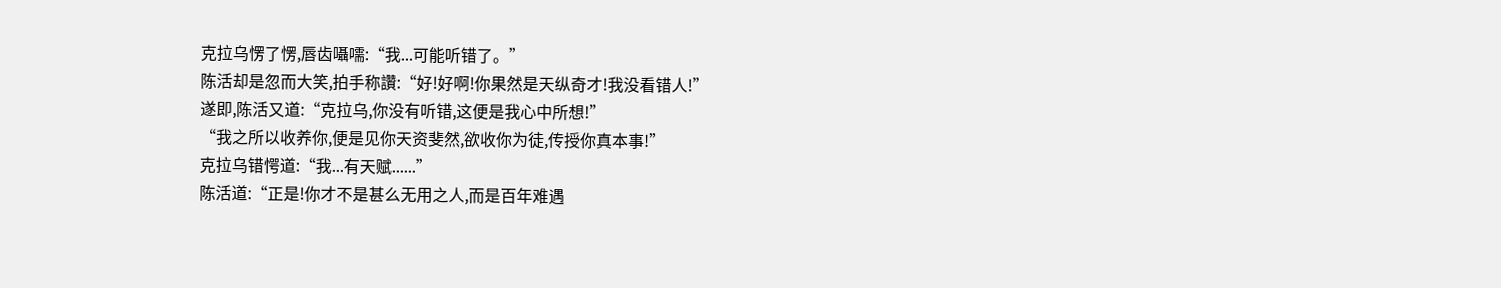克拉乌愣了愣,唇齿囁嚅:“我...可能听错了。”
陈活却是忽而大笑,拍手称讚:“好!好啊!你果然是天纵奇才!我没看错人!”
遂即,陈活又道:“克拉乌,你没有听错,这便是我心中所想!”
“我之所以收养你,便是见你天资斐然,欲收你为徒,传授你真本事!”
克拉乌错愕道:“我...有天赋......”
陈活道:“正是!你才不是甚么无用之人,而是百年难遇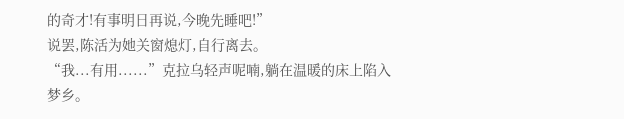的奇才!有事明日再说,今晚先睡吧!”
说罢,陈活为她关窗熄灯,自行离去。
“我...有用......”克拉乌轻声呢喃,躺在温暖的床上陷入梦乡。